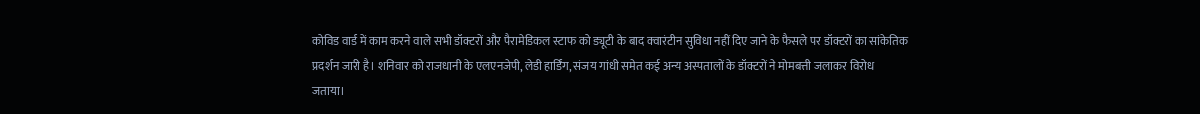कोविड वार्ड में काम करने वाले सभी डॉक्टरों और पैरामेडिकल स्टाफ को ड्यूटी के बाद क्वारंटीन सुविधा नहीं दिए जाने के फैसले पर डॉक्टरों का सांकेतिक प्रदर्शन जारी है। शनिवार को राजधानी के एलएनजेपी, लेडी हार्डिंग, संजय गांधी समेत कई अन्य अस्पतालों के डॉक्टरों ने मोमबत्ती जलाकर विरोध जताया।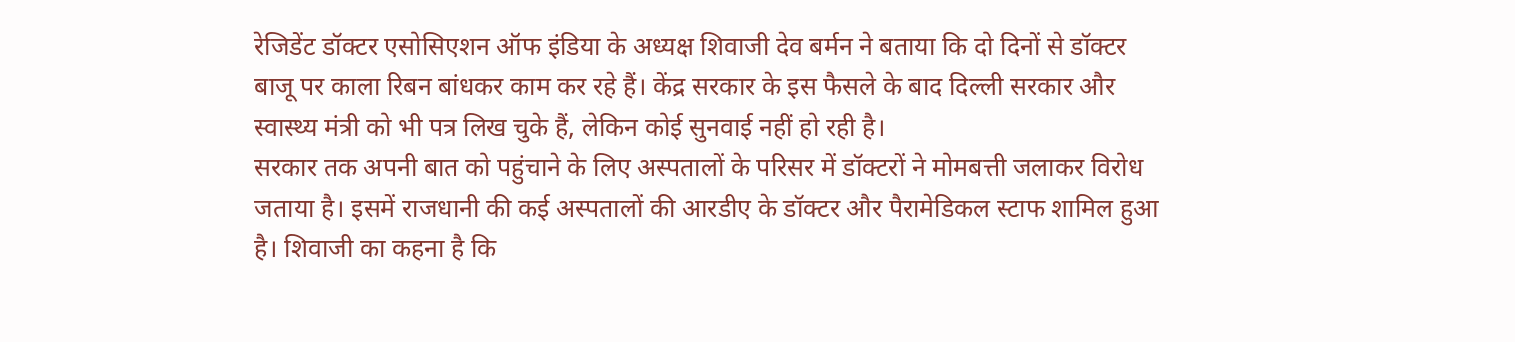रेजिडेंट डॉक्टर एसोसिएशन ऑफ इंडिया के अध्यक्ष शिवाजी देव बर्मन ने बताया कि दो दिनों से डॉक्टर बाजू पर काला रिबन बांधकर काम कर रहे हैं। केंद्र सरकार के इस फैसले के बाद दिल्ली सरकार और स्वास्थ्य मंत्री को भी पत्र लिख चुके हैं, लेकिन कोई सुनवाई नहीं हो रही है।
सरकार तक अपनी बात को पहुंचाने के लिए अस्पतालों के परिसर में डॉक्टरों ने मोमबत्ती जलाकर विरोध जताया है। इसमें राजधानी की कई अस्पतालों की आरडीए के डॉक्टर और पैरामेडिकल स्टाफ शामिल हुआ है। शिवाजी का कहना है कि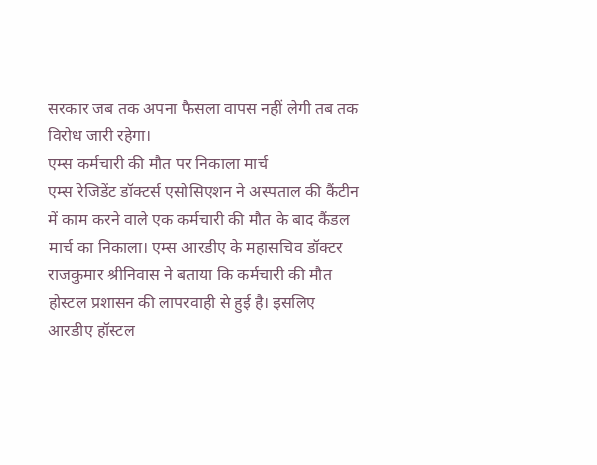सरकार जब तक अपना फैसला वापस नहीं लेगी तब तक विरोध जारी रहेगा।
एम्स कर्मचारी की मौत पर निकाला मार्च
एम्स रेजिडेंट डॉक्टर्स एसोसिएशन ने अस्पताल की कैंटीन में काम करने वाले एक कर्मचारी की मौत के बाद कैंडल मार्च का निकाला। एम्स आरडीए के महासचिव डॉक्टर राजकुमार श्रीनिवास ने बताया कि कर्मचारी की मौत होस्टल प्रशासन की लापरवाही से हुई है। इसलिए आरडीए हॉस्टल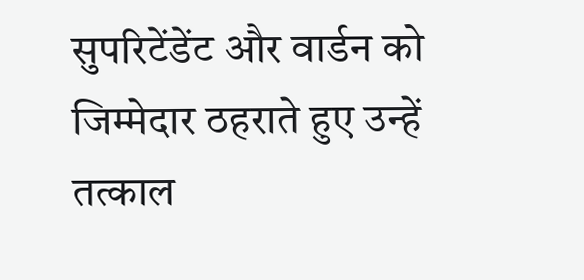सुपरिटेंडेंट और वार्डन को जिम्मेदार ठहराते हुए उन्हें तत्काल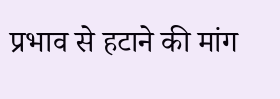प्रभाव से हटाने की मांग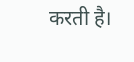करती है।